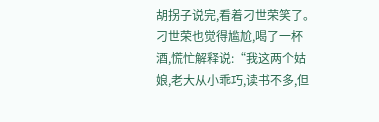胡拐子说完,看着刁世荣笑了。
刁世荣也觉得尴尬,喝了一杯酒,慌忙解释说:“我这两个姑娘,老大从小乖巧,读书不多,但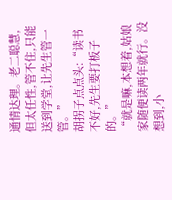通情达理。老二聪慧,但太任性,管不住,只能送到学堂,让先生管一管。”
胡拐子点点头:“读书不好,先生要打板子的。”
“就是嘛,本想着,姑娘家随便读两年就行。没想到,小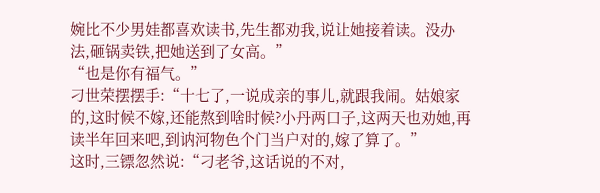婉比不少男娃都喜欢读书,先生都劝我,说让她接着读。没办法,砸锅卖铁,把她送到了女高。”
“也是你有福气。”
刁世荣摆摆手:“十七了,一说成亲的事儿,就跟我闹。姑娘家的,这时候不嫁,还能熬到啥时候?小丹两口子,这两天也劝她,再读半年回来吧,到讷河物色个门当户对的,嫁了算了。”
这时,三镖忽然说:“刁老爷,这话说的不对,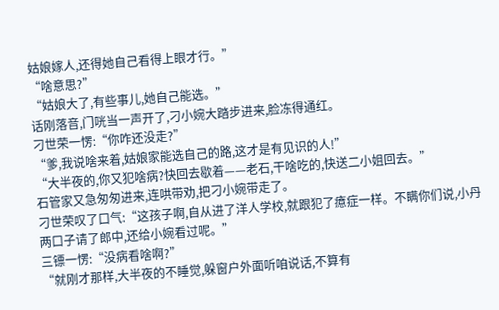姑娘嫁人,还得她自己看得上眼才行。”
“啥意思?”
“姑娘大了,有些事儿,她自己能选。”
话刚落音,门咣当一声开了,刁小婉大踏步进来,脸冻得通红。
刁世荣一愣:“你咋还没走?”
“爹,我说啥来着,姑娘家能选自己的路,这才是有见识的人!”
“大半夜的,你又犯啥病?快回去歇着——老石,干啥吃的,快送二小姐回去。”
石管家又急匆匆进来,连哄带劝,把刁小婉带走了。
刁世荣叹了口气:“这孩子啊,自从进了洋人学校,就跟犯了癔症一样。不瞒你们说,小丹两口子请了郎中,还给小婉看过呢。”
三镖一愣:“没病看啥啊?”
“就刚才那样,大半夜的不睡觉,躲窗户外面听咱说话,不算有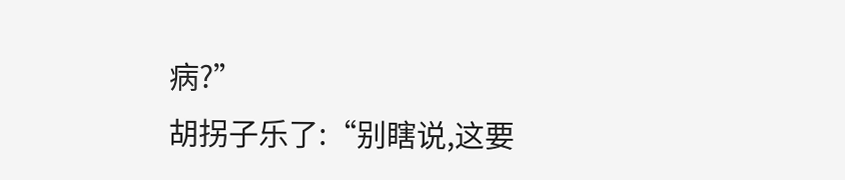病?”
胡拐子乐了:“别瞎说,这要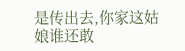是传出去,你家这姑娘谁还敢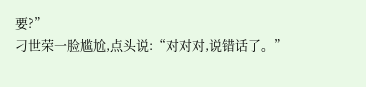要?”
刁世荣一脸尴尬,点头说:“对对对,说错话了。”